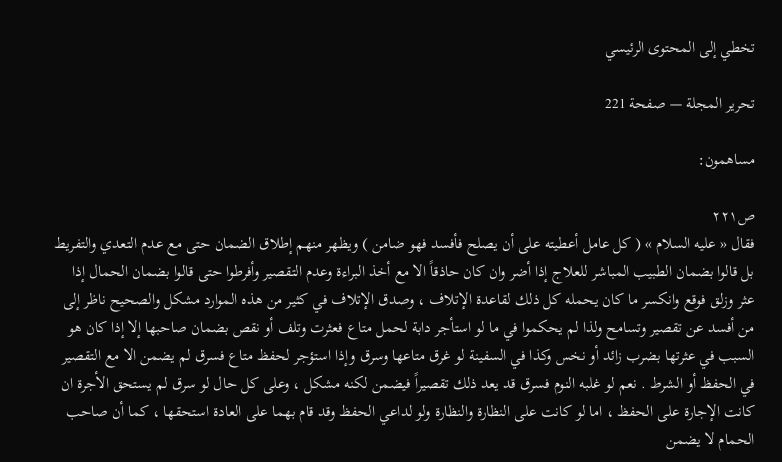تخطي إلى المحتوى الرئيسي

تحرير المجلة — صفحة 221

مساهمون:

ص٢٢١
فقال « عليه السلام » ( كل عامل أعطيته على أن يصلح فأفسد فهو ضامن ) ويظهر منهم إطلاق الضمان حتى مع عدم التعدي والتفريط بل قالوا بضمان الطبيب المباشر للعلاج إذا أضر وان كان حاذقاً الا مع أخذ البراءة وعدم التقصير وأفرطوا حتى قالوا بضمان الحمال إذا عثر وزلق فوقع وانكسر ما كان يحمله كل ذلك لقاعدة الإتلاف ، وصدق الإتلاف في كثير من هذه الموارد مشكل والصحيح ناظر إلى من أفسد عن تقصير وتسامح ولذا لم يحكموا في ما لو استأجر دابة لحمل متاع فعثرت وتلف أو نقص بضمان صاحبها إلا إذا كان هو السبب في عثرتها بضرب زائد أو نخس وكذا في السفينة لو غرق متاعها وسرق وإذا استؤجر لحفظ متاع فسرق لم يضمن الا مع التقصير في الحفظ أو الشرط . نعم لو غلبه النوم فسرق قد يعد ذلك تقصيراً فيضمن لكنه مشكل ، وعلى كل حال لو سرق لم يستحق الأجرة ان كانت الإجارة على الحفظ ، اما لو كانت على النظارة والنظارة ولو لداعي الحفظ وقد قام بهما على العادة استحقها ، كما أن صاحب الحمام لا يضمن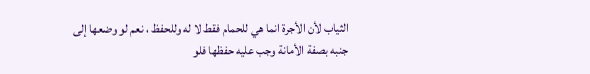الثياب لأن الأجرة انما هي للحمام فقط لا له وللحفظ ، نعم لو وضعها إلى جنبه بصفة الأمانة وجب عليه حفظها فلو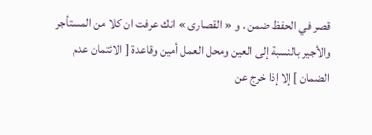قصر في الحفظ ضمن . و « القصارى » انك عرفت ان كلا من المستأجر والأجير بالنسبة إلى العين ومحل العمل أمين وقاعدة [ الائتمان عدم الضمان ] إلا إذا خرج عن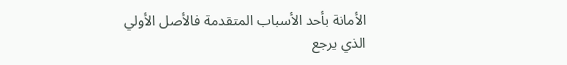الأمانة بأحد الأسباب المتقدمة فالأصل الأولي الذي يرجع